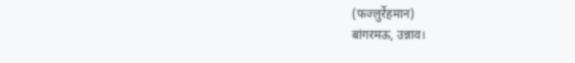(फज्लुर्रेहमान)
बांगरमऊ, उन्नाव।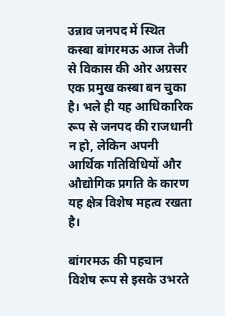उन्नाव जनपद में स्थित कस्बा बांगरमऊ आज तेजी से विकास की ओर अग्रसर एक प्रमुख कस्बा बन चुका है। भले ही यह आधिकारिक रूप से जनपद की राजधानी न हो, लेकिन अपनी आर्थिक गतिविधियों और औद्योगिक प्रगति के कारण यह क्षेत्र विशेष महत्व रखता है।

बांगरमऊ की पहचान विशेष रूप से इसके उभरते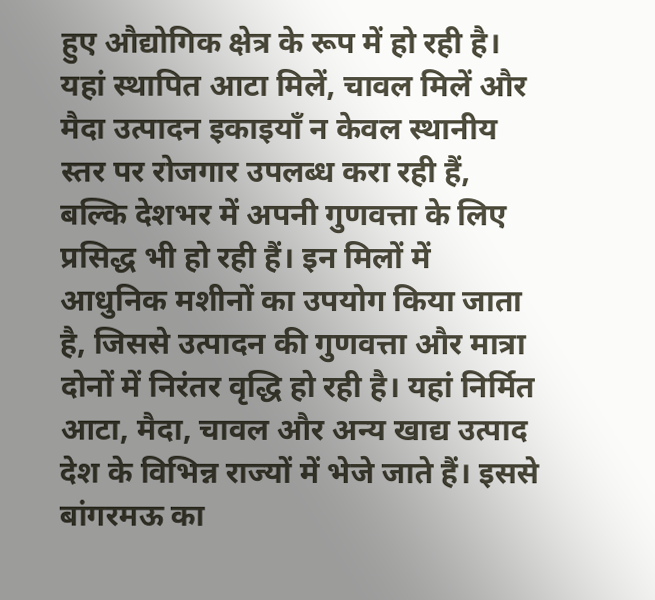हुए औद्योगिक क्षेत्र के रूप में हो रही है। यहां स्थापित आटा मिलें, चावल मिलें और मैदा उत्पादन इकाइयाँ न केवल स्थानीय स्तर पर रोजगार उपलब्ध करा रही हैं, बल्कि देशभर में अपनी गुणवत्ता के लिए प्रसिद्ध भी हो रही हैं। इन मिलों में आधुनिक मशीनों का उपयोग किया जाता है, जिससे उत्पादन की गुणवत्ता और मात्रा दोनों में निरंतर वृद्धि हो रही है। यहां निर्मित आटा, मैदा, चावल और अन्य खाद्य उत्पाद देश के विभिन्न राज्यों में भेजे जाते हैं। इससे बांगरमऊ का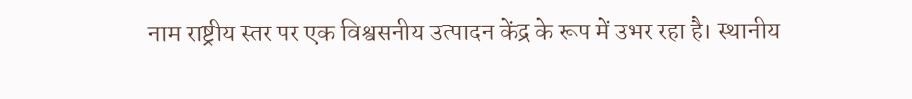नाम राष्ट्रीय स्तर पर एक विश्वसनीय उत्पादन केंद्र के रूप में उभर रहा है। स्थानीय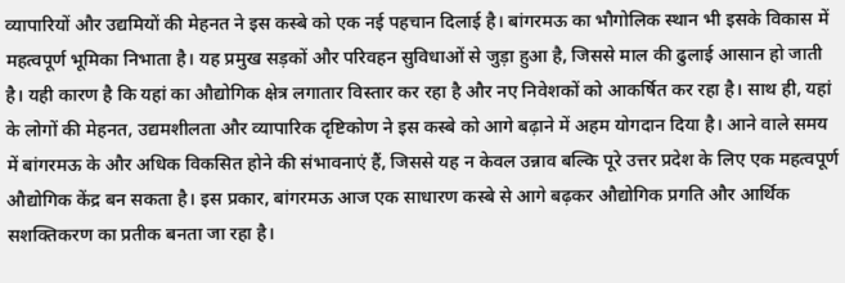व्यापारियों और उद्यमियों की मेहनत ने इस कस्बे को एक नई पहचान दिलाई है। बांगरमऊ का भौगोलिक स्थान भी इसके विकास में महत्वपूर्ण भूमिका निभाता है। यह प्रमुख सड़कों और परिवहन सुविधाओं से जुड़ा हुआ है, जिससे माल की ढुलाई आसान हो जाती है। यही कारण है कि यहां का औद्योगिक क्षेत्र लगातार विस्तार कर रहा है और नए निवेशकों को आकर्षित कर रहा है। साथ ही, यहां के लोगों की मेहनत, उद्यमशीलता और व्यापारिक दृष्टिकोण ने इस कस्बे को आगे बढ़ाने में अहम योगदान दिया है। आने वाले समय में बांगरमऊ के और अधिक विकसित होने की संभावनाएं हैं, जिससे यह न केवल उन्नाव बल्कि पूरे उत्तर प्रदेश के लिए एक महत्वपूर्ण औद्योगिक केंद्र बन सकता है। इस प्रकार, बांगरमऊ आज एक साधारण कस्बे से आगे बढ़कर औद्योगिक प्रगति और आर्थिक सशक्तिकरण का प्रतीक बनता जा रहा है।